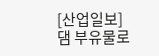[산업일보]
댐 부유물로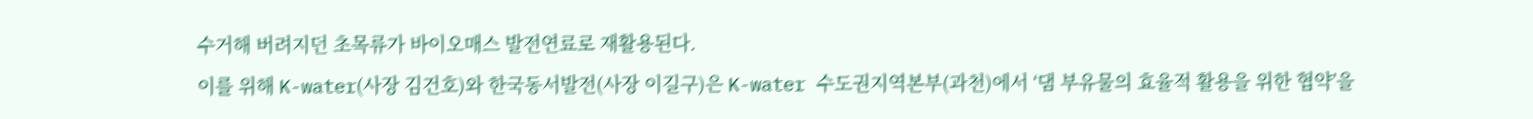수거해 버려지던 초목류가 바이오매스 발전연료로 재활용된다.
이를 위해 K-water(사장 김건호)와 한국동서발전(사장 이길구)은 K-water 수도권지역본부(과천)에서 ‘댐 부유물의 효율적 활용을 위한 협약’을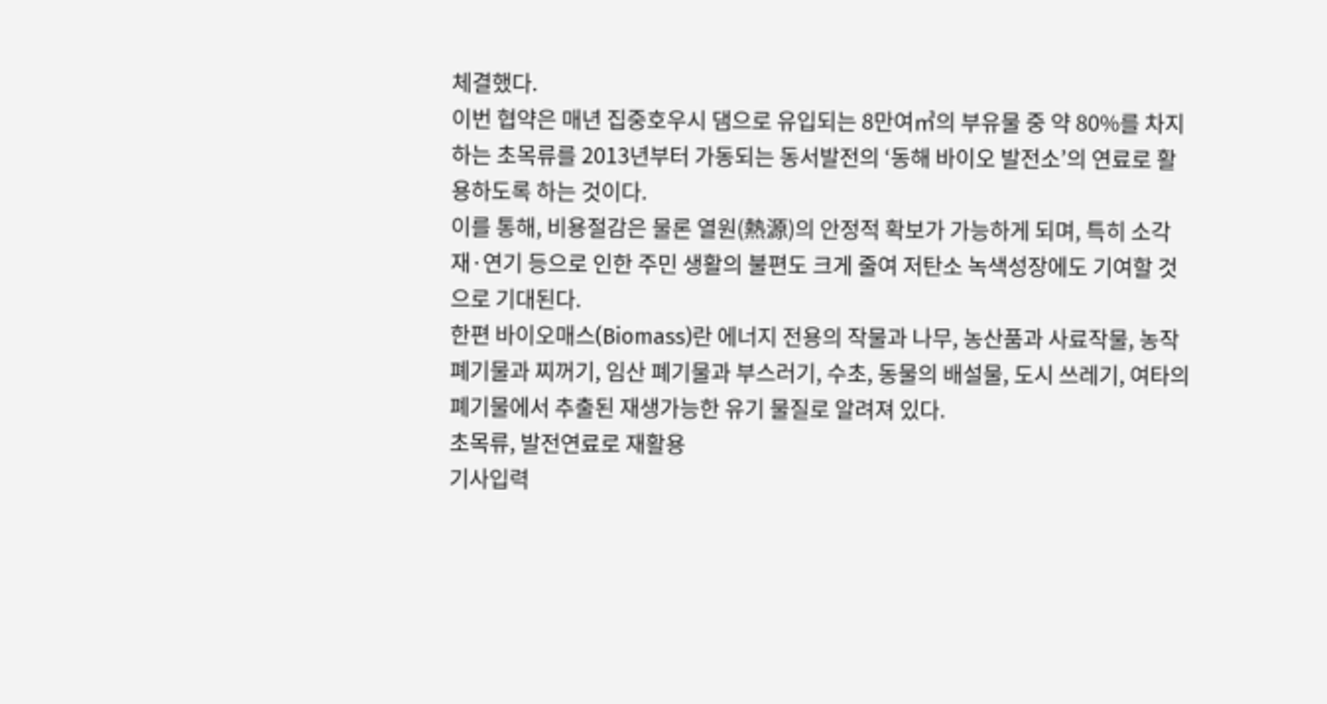체결했다.
이번 협약은 매년 집중호우시 댐으로 유입되는 8만여㎥의 부유물 중 약 80%를 차지하는 초목류를 2013년부터 가동되는 동서발전의 ‘동해 바이오 발전소’의 연료로 활용하도록 하는 것이다.
이를 통해, 비용절감은 물론 열원(熱源)의 안정적 확보가 가능하게 되며, 특히 소각재·연기 등으로 인한 주민 생활의 불편도 크게 줄여 저탄소 녹색성장에도 기여할 것으로 기대된다.
한편 바이오매스(Biomass)란 에너지 전용의 작물과 나무, 농산품과 사료작물, 농작 폐기물과 찌꺼기, 임산 폐기물과 부스러기, 수초, 동물의 배설물, 도시 쓰레기, 여타의 폐기물에서 추출된 재생가능한 유기 물질로 알려져 있다.
초목류, 발전연료로 재활용
기사입력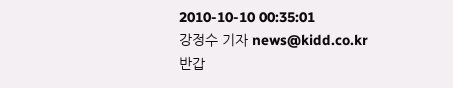2010-10-10 00:35:01
강정수 기자 news@kidd.co.kr
반갑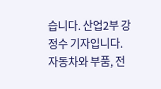습니다. 산업2부 강정수 기자입니다. 자동차와 부품, 전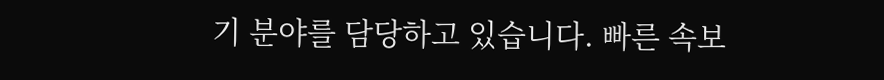기 분야를 담당하고 있습니다. 빠른 속보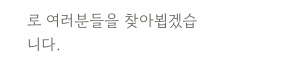로 여러분들을 찾아뵙겠습니다.